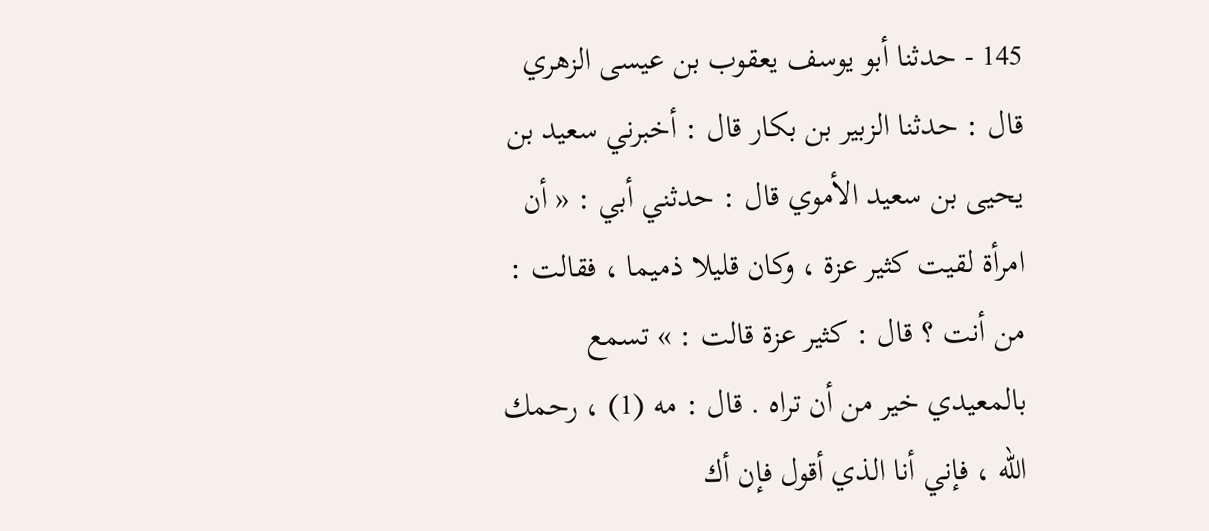145 - حدثنا أبو يوسف يعقوب بن عيسى الزهري قال : حدثنا الزبير بن بكار قال : أخبرني سعيد بن يحيى بن سعيد الأموي قال : حدثني أبي : « أن امرأة لقيت كثير عزة ، وكان قليلا ذميما ، فقالت : من أنت ؟ قال : كثير عزة قالت : » تسمع بالمعيدي خير من أن تراه . قال : مه (1) ، رحمك الله ، فإني أنا الذي أقول فإن أك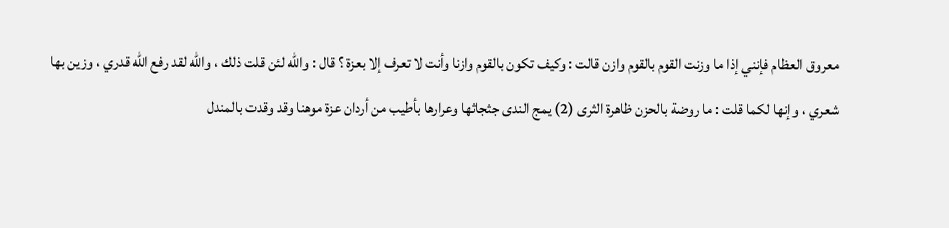معروق العظام فإنني إذا ما وزنت القوم بالقوم وازن قالت : وكيف تكون بالقوم وازنا وأنت لا تعرف إلا بعزة ؟ قال : والله لئن قلت ذلك ، والله لقد رفع الله قدري ، وزين بها شعري ، وإنها لكما قلت : ما روضة بالحزن ظاهرة الثرى (2) يمج الندى جثجاثها وعرارها بأطيب من أردان عزة موهنا وقد وقدت بالمندل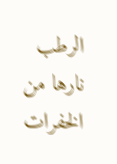الرطب نارها من الخفرات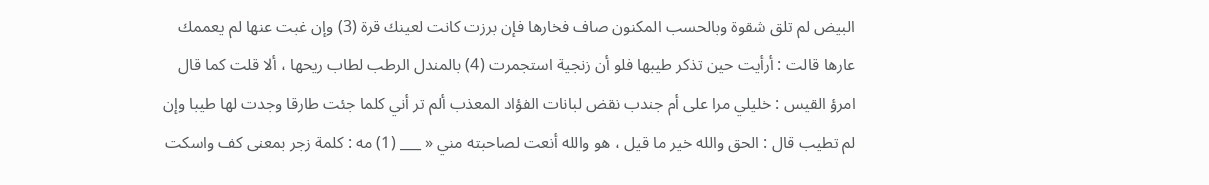البيض لم تلق شقوة وبالحسب المكنون صاف فخارها فإن برزت كانت لعينك قرة (3) وإن غبت عنها لم يعممك عارها قالت : أرأيت حين تذكر طيبها فلو أن زنجية استجمرت (4) بالمندل الرطب لطاب ريحها ، ألا قلت كما قال امرؤ القيس : خليلي مرا على أم جندب نقض لبانات الفؤاد المعذب ألم تر أني كلما جئت طارقا وجدت لها طيبا وإن لم تطيب قال : الحق والله خير ما قيل ، هو والله أنعت لصاحبته مني « ___ (1) مه : كلمة زجر بمعنى كف واسكت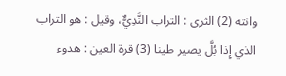وانته (2) الثرى : التراب النَّدِيٌّ، وقيل : هو التراب الذي إِذا بُلَّ يصير طينا (3) قرة العين : هدوء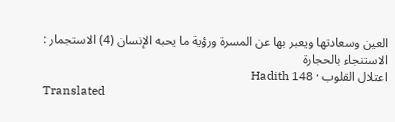العين وسعادتها ويعبر بها عن المسرة ورؤية ما يحبه الإنسان (4) الاستجمار : الاستنجاء بالحجارة
اعتلال القلوب · Hadith 148
Translated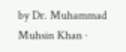by Dr. Muhammad Muhsin Khan ·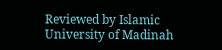Reviewed by Islamic University of Madinah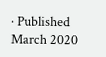· Published March 2020